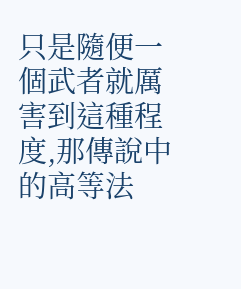只是隨便一個武者就厲害到這種程度,那傳說中的高等法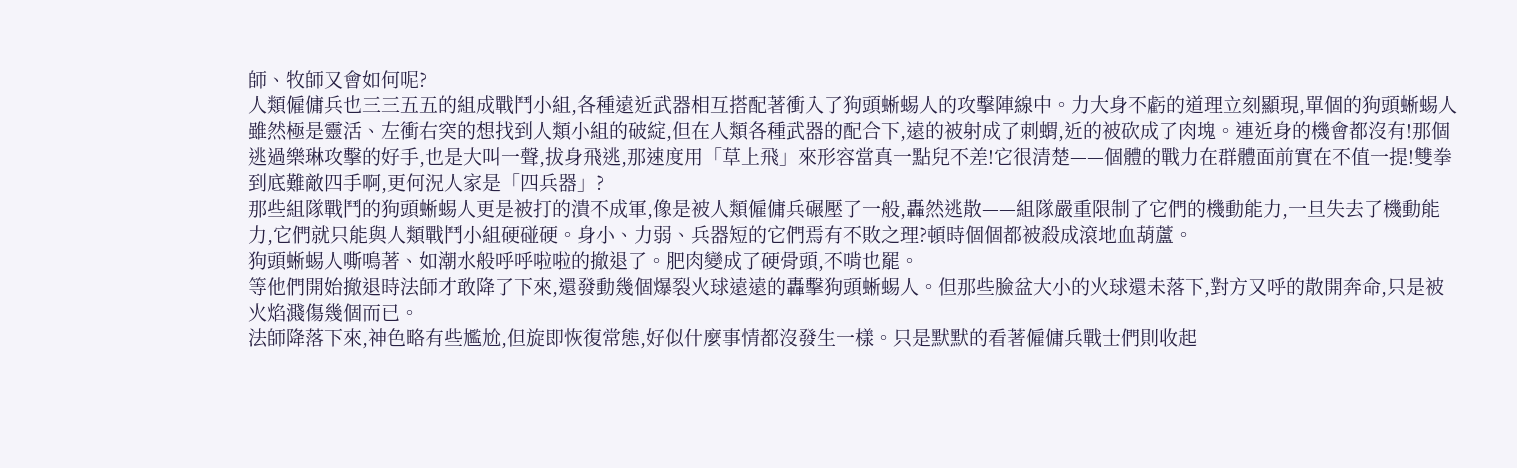師、牧師又會如何呢?
人類僱傭兵也三三五五的組成戰鬥小組,各種遠近武器相互搭配著衝入了狗頭蜥蜴人的攻擊陣線中。力大身不虧的道理立刻顯現,單個的狗頭蜥蜴人雖然極是靈活、左衝右突的想找到人類小組的破綻,但在人類各種武器的配合下,遠的被射成了刺蝟,近的被砍成了肉塊。連近身的機會都沒有!那個逃過樂琳攻擊的好手,也是大叫一聲,拔身飛逃,那速度用「草上飛」來形容當真一點兒不差!它很清楚——個體的戰力在群體面前實在不值一提!雙拳到底難敵四手啊,更何況人家是「四兵器」?
那些組隊戰鬥的狗頭蜥蜴人更是被打的潰不成軍,像是被人類僱傭兵碾壓了一般,轟然逃散——組隊嚴重限制了它們的機動能力,一旦失去了機動能力,它們就只能與人類戰鬥小組硬碰硬。身小、力弱、兵器短的它們焉有不敗之理?頓時個個都被殺成滾地血葫蘆。
狗頭蜥蜴人嘶鳴著、如潮水般呼呼啦啦的撤退了。肥肉變成了硬骨頭,不啃也罷。
等他們開始撤退時法師才敢降了下來,還發動幾個爆裂火球遠遠的轟擊狗頭蜥蜴人。但那些臉盆大小的火球還未落下,對方又呼的散開奔命,只是被火焰濺傷幾個而已。
法師降落下來,神色略有些尷尬,但旋即恢復常態,好似什麼事情都沒發生一樣。只是默默的看著僱傭兵戰士們則收起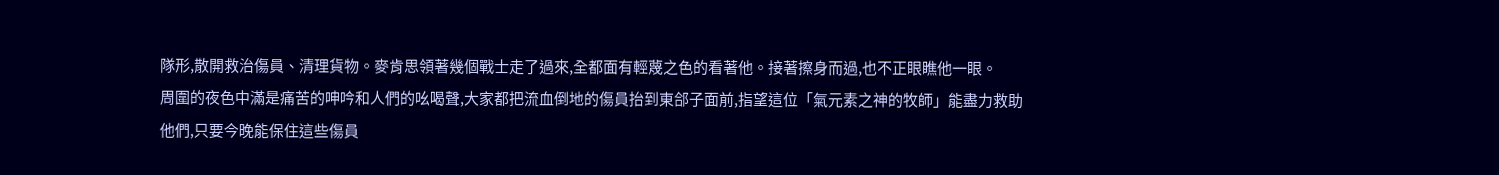隊形,散開救治傷員、清理貨物。麥肯思領著幾個戰士走了過來,全都面有輕蔑之色的看著他。接著擦身而過,也不正眼瞧他一眼。
周圍的夜色中滿是痛苦的呻吟和人們的吆喝聲,大家都把流血倒地的傷員抬到東郃子面前,指望這位「氣元素之神的牧師」能盡力救助他們,只要今晚能保住這些傷員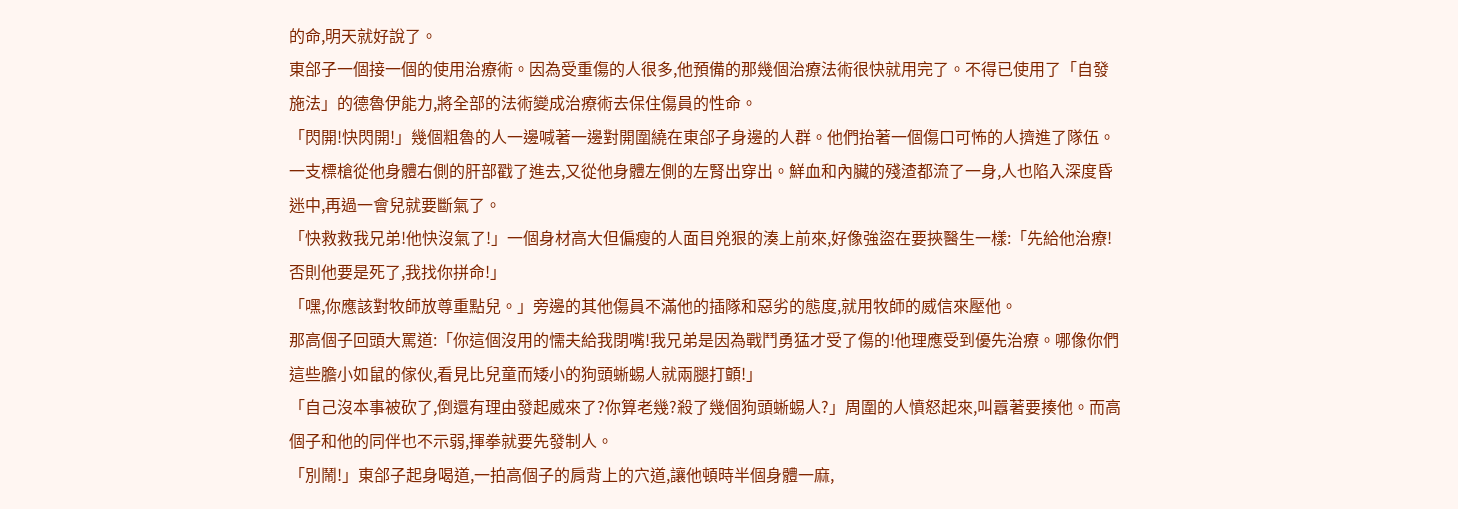的命,明天就好說了。
東郃子一個接一個的使用治療術。因為受重傷的人很多,他預備的那幾個治療法術很快就用完了。不得已使用了「自發施法」的德魯伊能力,將全部的法術變成治療術去保住傷員的性命。
「閃開!快閃開!」幾個粗魯的人一邊喊著一邊對開圍繞在東郃子身邊的人群。他們抬著一個傷口可怖的人擠進了隊伍。一支標槍從他身體右側的肝部戳了進去,又從他身體左側的左腎出穿出。鮮血和內臟的殘渣都流了一身,人也陷入深度昏迷中,再過一會兒就要斷氣了。
「快救救我兄弟!他快沒氣了!」一個身材高大但偏瘦的人面目兇狠的湊上前來,好像強盜在要挾醫生一樣:「先給他治療!否則他要是死了,我找你拼命!」
「嘿,你應該對牧師放尊重點兒。」旁邊的其他傷員不滿他的插隊和惡劣的態度,就用牧師的威信來壓他。
那高個子回頭大罵道:「你這個沒用的懦夫給我閉嘴!我兄弟是因為戰鬥勇猛才受了傷的!他理應受到優先治療。哪像你們這些膽小如鼠的傢伙,看見比兒童而矮小的狗頭蜥蜴人就兩腿打顫!」
「自己沒本事被砍了,倒還有理由發起威來了?你算老幾?殺了幾個狗頭蜥蜴人?」周圍的人憤怒起來,叫囂著要揍他。而高個子和他的同伴也不示弱,揮拳就要先發制人。
「別鬧!」東郃子起身喝道,一拍高個子的肩背上的穴道,讓他頓時半個身體一麻,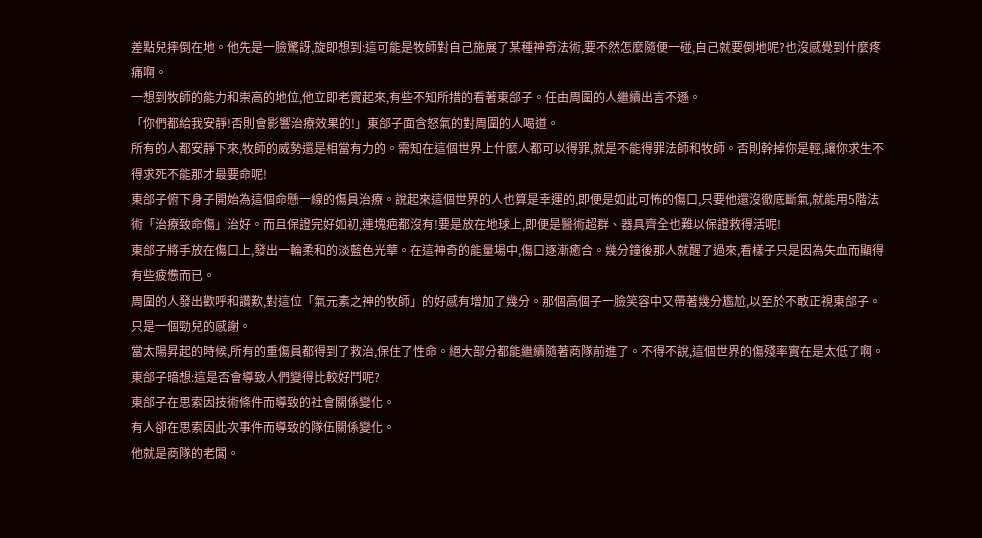差點兒摔倒在地。他先是一臉驚訝,旋即想到:這可能是牧師對自己施展了某種神奇法術,要不然怎麼隨便一碰,自己就要倒地呢?也沒感覺到什麼疼痛啊。
一想到牧師的能力和崇高的地位,他立即老實起來,有些不知所措的看著東郃子。任由周圍的人繼續出言不遜。
「你們都給我安靜!否則會影響治療效果的!」東郃子面含怒氣的對周圍的人喝道。
所有的人都安靜下來,牧師的威勢還是相當有力的。需知在這個世界上什麼人都可以得罪,就是不能得罪法師和牧師。否則幹掉你是輕,讓你求生不得求死不能那才最要命呢!
東郃子俯下身子開始為這個命懸一線的傷員治療。說起來這個世界的人也算是幸運的,即便是如此可怖的傷口,只要他還沒徹底斷氣,就能用5階法術「治療致命傷」治好。而且保證完好如初,連塊疤都沒有!要是放在地球上,即便是醫術超群、器具齊全也難以保證救得活呢!
東郃子將手放在傷口上,發出一輪柔和的淡藍色光華。在這神奇的能量場中,傷口逐漸癒合。幾分鐘後那人就醒了過來,看樣子只是因為失血而顯得有些疲憊而已。
周圍的人發出歡呼和讚歎,對這位「氣元素之神的牧師」的好感有增加了幾分。那個高個子一臉笑容中又帶著幾分尷尬,以至於不敢正視東郃子。只是一個勁兒的感謝。
當太陽昇起的時候,所有的重傷員都得到了救治,保住了性命。絕大部分都能繼續隨著商隊前進了。不得不說,這個世界的傷殘率實在是太低了啊。東郃子暗想:這是否會導致人們變得比較好鬥呢?
東郃子在思索因技術條件而導致的社會關係變化。
有人卻在思索因此次事件而導致的隊伍關係變化。
他就是商隊的老闆。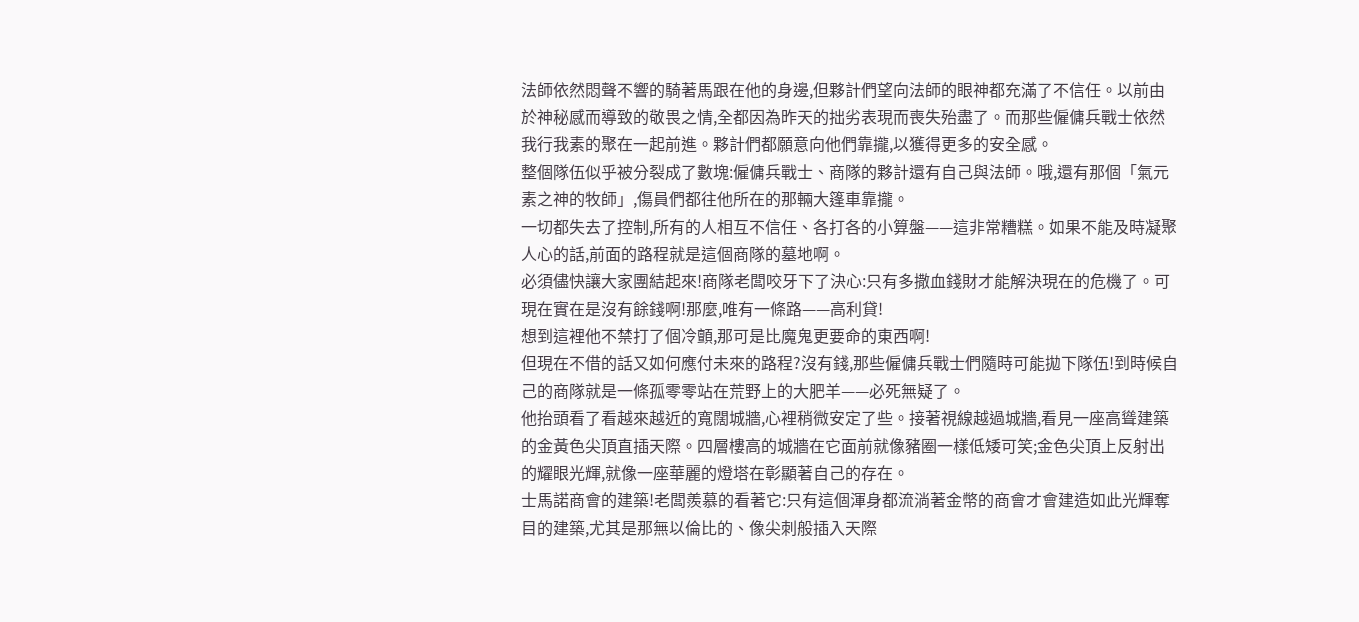法師依然悶聲不響的騎著馬跟在他的身邊,但夥計們望向法師的眼神都充滿了不信任。以前由於神秘感而導致的敬畏之情,全都因為昨天的拙劣表現而喪失殆盡了。而那些僱傭兵戰士依然我行我素的聚在一起前進。夥計們都願意向他們靠攏,以獲得更多的安全感。
整個隊伍似乎被分裂成了數塊:僱傭兵戰士、商隊的夥計還有自己與法師。哦,還有那個「氣元素之神的牧師」,傷員們都往他所在的那輛大篷車靠攏。
一切都失去了控制,所有的人相互不信任、各打各的小算盤——這非常糟糕。如果不能及時凝聚人心的話,前面的路程就是這個商隊的墓地啊。
必須儘快讓大家團結起來!商隊老闆咬牙下了決心:只有多撒血錢財才能解決現在的危機了。可現在實在是沒有餘錢啊!那麼,唯有一條路——高利貸!
想到這裡他不禁打了個冷顫,那可是比魔鬼更要命的東西啊!
但現在不借的話又如何應付未來的路程?沒有錢,那些僱傭兵戰士們隨時可能拋下隊伍!到時候自己的商隊就是一條孤零零站在荒野上的大肥羊——必死無疑了。
他抬頭看了看越來越近的寬闊城牆,心裡稍微安定了些。接著視線越過城牆,看見一座高聳建築的金黃色尖頂直插天際。四層樓高的城牆在它面前就像豬圈一樣低矮可笑;金色尖頂上反射出的耀眼光輝,就像一座華麗的燈塔在彰顯著自己的存在。
士馬諾商會的建築!老闆羨慕的看著它:只有這個渾身都流淌著金幣的商會才會建造如此光輝奪目的建築,尤其是那無以倫比的、像尖刺般插入天際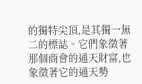的獨特尖頂,是其獨一無二的標誌。它們象徵著那個商會的通天財富,也象徵著它的通天勢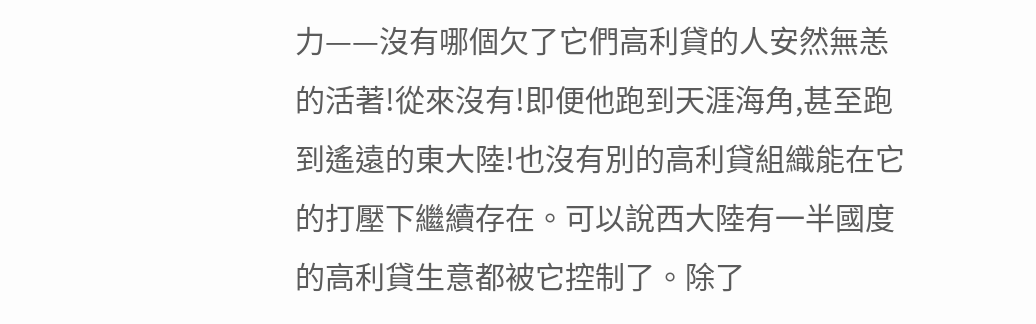力——沒有哪個欠了它們高利貸的人安然無恙的活著!從來沒有!即便他跑到天涯海角,甚至跑到遙遠的東大陸!也沒有別的高利貸組織能在它的打壓下繼續存在。可以說西大陸有一半國度的高利貸生意都被它控制了。除了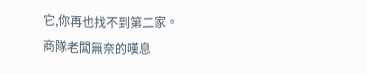它,你再也找不到第二家。
商隊老闆無奈的嘆息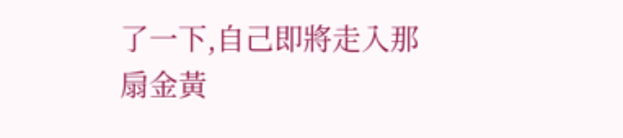了一下,自己即將走入那扇金黃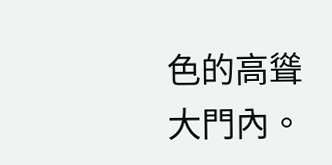色的高聳大門內。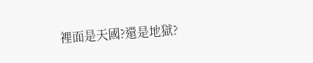裡面是天國?還是地獄?